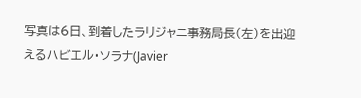写真は6日、到着したラリジャニ事務局長(左)を出迎えるハビエル・ソラナ(Javier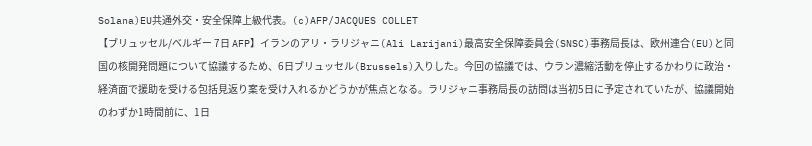Solana)EU共通外交・安全保障上級代表。(c)AFP/JACQUES COLLET
【ブリュッセル/ベルギー 7日 AFP】イランのアリ・ラリジャニ(Ali Larijani)最高安全保障委員会(SNSC)事務局長は、欧州連合(EU)と同国の核開発問題について協議するため、6日ブリュッセル(Brussels)入りした。今回の協議では、ウラン濃縮活動を停止するかわりに政治・経済面で援助を受ける包括見返り案を受け入れるかどうかが焦点となる。ラリジャニ事務局長の訪問は当初5日に予定されていたが、協議開始のわずか1時間前に、1日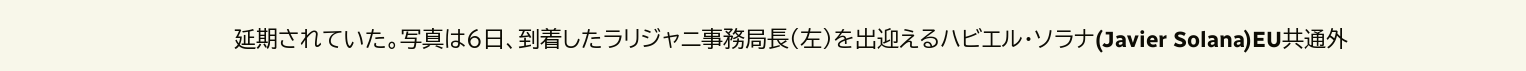延期されていた。写真は6日、到着したラリジャニ事務局長(左)を出迎えるハビエル・ソラナ(Javier Solana)EU共通外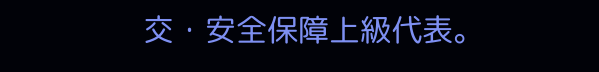交・安全保障上級代表。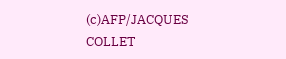(c)AFP/JACQUES COLLET